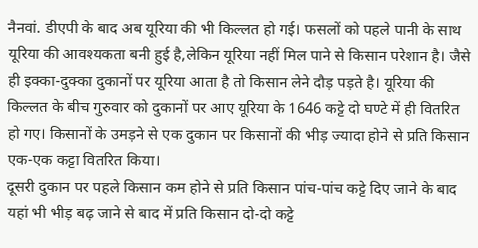नैनवां. डीएपी के बाद अब यूरिया की भी किल्लत हो गई। फसलों को पहले पानी के साथ यूरिया की आवश्यकता बनी हुई है,लेकिन यूरिया नहीं मिल पाने से किसान परेशान है। जैसे ही इक्का-दुक्का दुकानों पर यूरिया आता है तो किसान लेने दौड़ पड़ते है। यूरिया की किल्लत के बीच गुरुवार को दुकानों पर आए यूरिया के 1646 कट्टे दो घण्टे में ही वितरित हो गए। किसानों के उमड़ने से एक दुकान पर किसानों की भीड़ ज्यादा होने से प्रति किसान एक-एक कट्टा वितरित किया।
दूसरी दुकान पर पहले किसान कम होने से प्रति किसान पांच-पांच कट्टे दिए जाने के बाद यहां भी भीड़ बढ़ जाने से बाद में प्रति किसान दो-दो कट्टे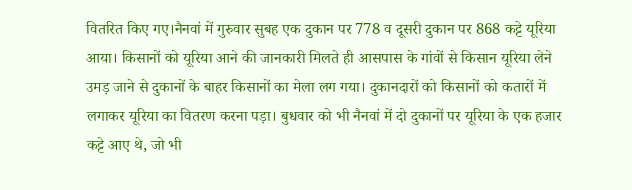वितरित किए गए।नैनवां में गुरुवार सुबह एक दुकान पर 778 व दूसरी दुकान पर 868 कट्टे यूरिया आया। किसानों को यूरिया आने की जानकारी मिलते ही आसपास के गांवों से किसान यूरिया लेने उमड़ जाने से दुकानों के बाहर किसानों का मेला लग गया। दुकानदारों को किसानों को कतारों में लगाकर यूरिया का वितरण करना पड़ा। बुधवार को भी नैनवां में दो दुकानों पर यूरिया के एक हजार कट्टे आए थे, जो भी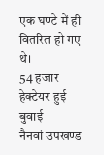एक घण्टे में ही वितरित हो गए थे।
54 हजार हेक्टेयर हुई बुवाई
नैनवां उपखण्ड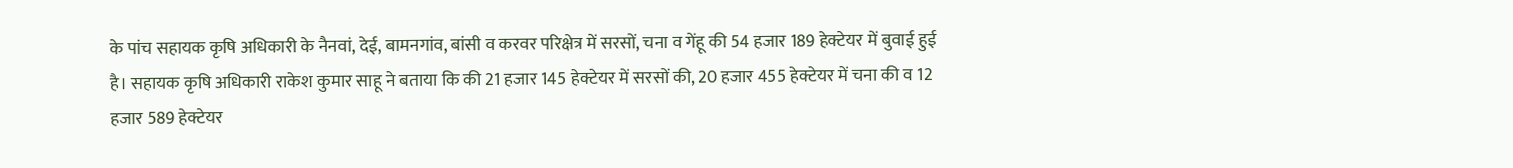के पांच सहायक कृषि अधिकारी के नैनवां, देई, बामनगांव, बांसी व करवर परिक्षेत्र में सरसों, चना व गेंहू की 54 हजार 189 हेक्टेयर में बुवाई हुई है। सहायक कृषि अधिकारी राकेश कुमार साहू ने बताया कि की 21 हजार 145 हेक्टेयर में सरसों की, 20 हजार 455 हेक्टेयर में चना की व 12 हजार 589 हेक्टेयर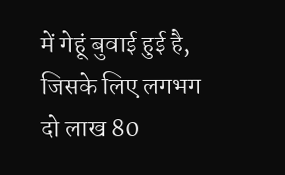में गेहूं बुवाई हुई है, जिसके लिए लगभग दो लाख 80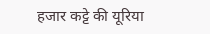हजार कट्टे की यूरिया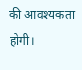की आवश्यकता होगी।